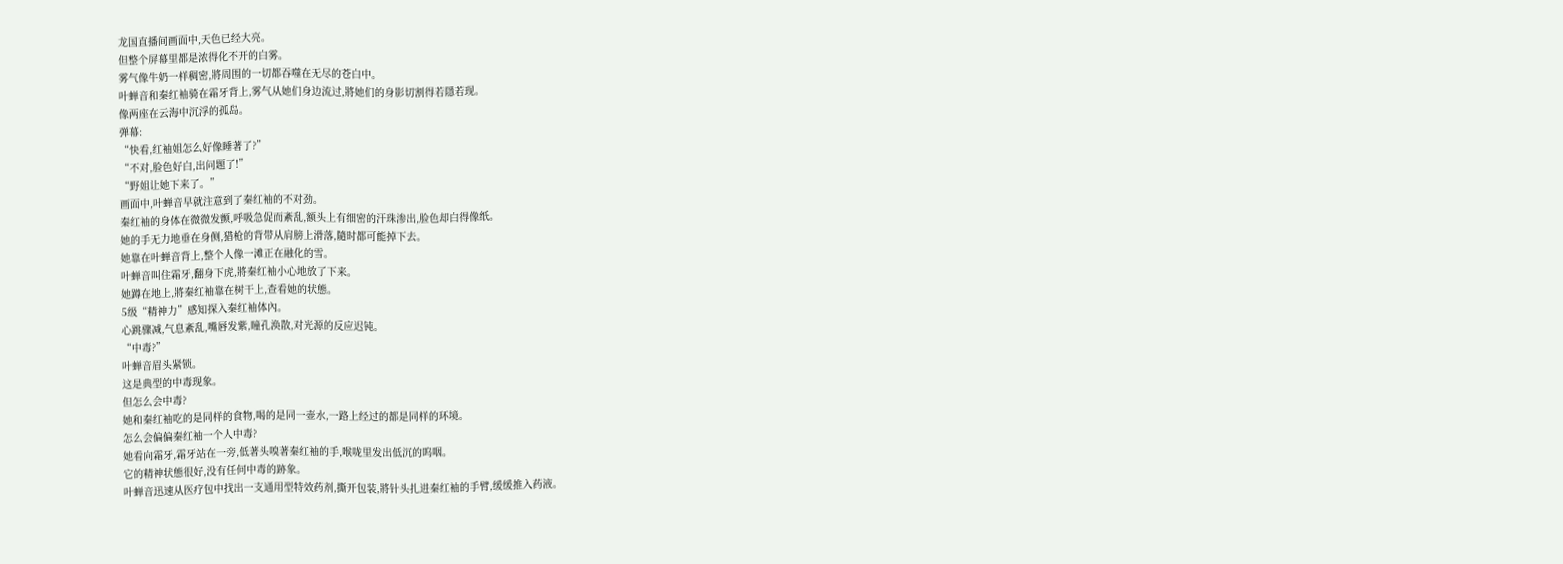龙国直播间画面中,天色已经大亮。
但整个屏幕里都是浓得化不开的白雾。
雾气像牛奶一样稠密,將周围的一切都吞噬在无尽的苍白中。
叶蝉音和秦红袖骑在霜牙背上,雾气从她们身边流过,將她们的身影切割得若隱若现。
像两座在云海中沉浮的孤岛。
弹幕:
“快看,红袖姐怎么好像睡著了?”
“不对,脸色好白,出问题了!”
“野姐让她下来了。”
画面中,叶蝉音早就注意到了秦红袖的不对劲。
秦红袖的身体在微微发颤,呼吸急促而紊乱,额头上有细密的汗珠渗出,脸色却白得像纸。
她的手无力地垂在身侧,猎枪的背带从肩膀上滑落,隨时都可能掉下去。
她靠在叶蝉音背上,整个人像一滩正在融化的雪。
叶蝉音叫住霜牙,翻身下虎,將秦红袖小心地放了下来。
她蹲在地上,將秦红袖靠在树干上,查看她的状態。
5级“精神力”感知探入秦红袖体內。
心跳骤减,气息紊乱,嘴唇发紫,瞳孔涣散,对光源的反应迟钝。
“中毒?”
叶蝉音眉头紧锁。
这是典型的中毒现象。
但怎么会中毒?
她和秦红袖吃的是同样的食物,喝的是同一壶水,一路上经过的都是同样的环境。
怎么会偏偏秦红袖一个人中毒?
她看向霜牙,霜牙站在一旁,低著头嗅著秦红袖的手,喉咙里发出低沉的呜咽。
它的精神状態很好,没有任何中毒的跡象。
叶蝉音迅速从医疗包中找出一支通用型特效药剂,撕开包装,將针头扎进秦红袖的手臂,缓缓推入药液。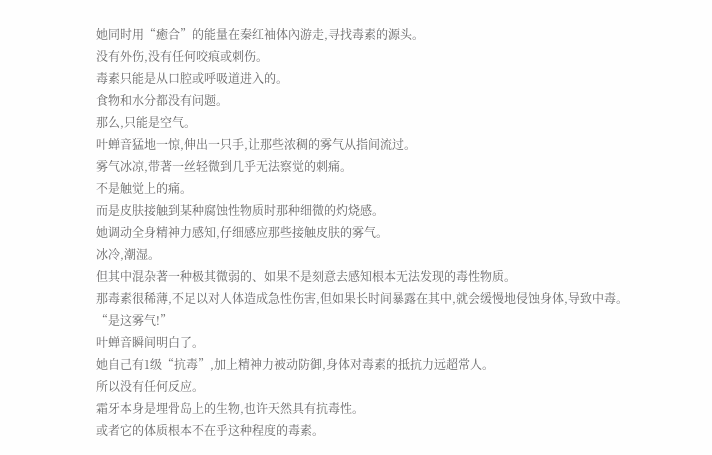她同时用“癒合”的能量在秦红袖体內游走,寻找毒素的源头。
没有外伤,没有任何咬痕或刺伤。
毒素只能是从口腔或呼吸道进入的。
食物和水分都没有问题。
那么,只能是空气。
叶蝉音猛地一惊,伸出一只手,让那些浓稠的雾气从指间流过。
雾气冰凉,带著一丝轻微到几乎无法察觉的刺痛。
不是触觉上的痛。
而是皮肤接触到某种腐蚀性物质时那种细微的灼烧感。
她调动全身精神力感知,仔细感应那些接触皮肤的雾气。
冰冷,潮湿。
但其中混杂著一种极其微弱的、如果不是刻意去感知根本无法发现的毒性物质。
那毒素很稀薄,不足以对人体造成急性伤害,但如果长时间暴露在其中,就会缓慢地侵蚀身体,导致中毒。
“是这雾气!”
叶蝉音瞬间明白了。
她自己有1级“抗毒”,加上精神力被动防御,身体对毒素的抵抗力远超常人。
所以没有任何反应。
霜牙本身是埋骨岛上的生物,也许天然具有抗毒性。
或者它的体质根本不在乎这种程度的毒素。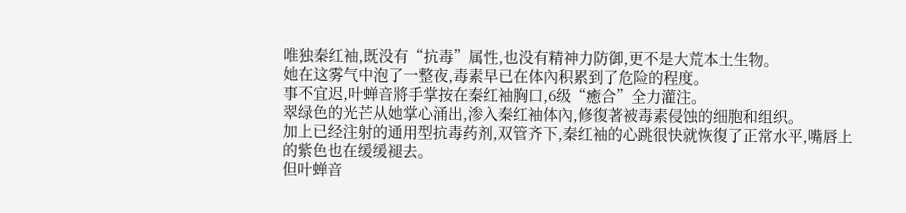唯独秦红袖,既没有“抗毒”属性,也没有精神力防御,更不是大荒本土生物。
她在这雾气中泡了一整夜,毒素早已在体內积累到了危险的程度。
事不宜迟,叶蝉音將手掌按在秦红袖胸口,6级“癒合”全力灌注。
翠绿色的光芒从她掌心涌出,渗入秦红袖体內,修復著被毒素侵蚀的细胞和组织。
加上已经注射的通用型抗毒药剂,双管齐下,秦红袖的心跳很快就恢復了正常水平,嘴唇上的紫色也在缓缓褪去。
但叶蝉音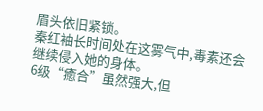眉头依旧紧锁。
秦红袖长时间处在这雾气中,毒素还会继续侵入她的身体。
6级“癒合”虽然强大,但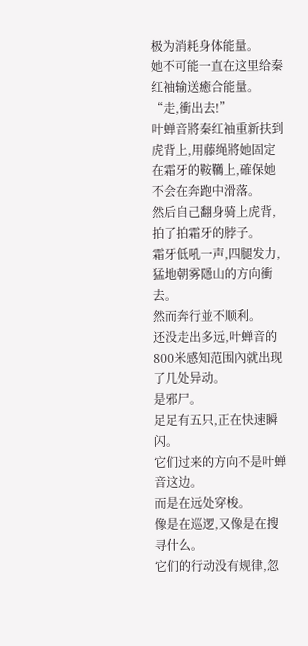极为消耗身体能量。
她不可能一直在这里给秦红袖输送癒合能量。
“走,衝出去!”
叶蝉音將秦红袖重新扶到虎背上,用藤绳將她固定在霜牙的鞍韉上,確保她不会在奔跑中滑落。
然后自己翻身骑上虎背,拍了拍霜牙的脖子。
霜牙低吼一声,四腿发力,猛地朝雾隱山的方向衝去。
然而奔行並不顺利。
还没走出多远,叶蝉音的800米感知范围內就出现了几处异动。
是邪尸。
足足有五只,正在快速瞬闪。
它们过来的方向不是叶蝉音这边。
而是在远处穿梭。
像是在巡逻,又像是在搜寻什么。
它们的行动没有规律,忽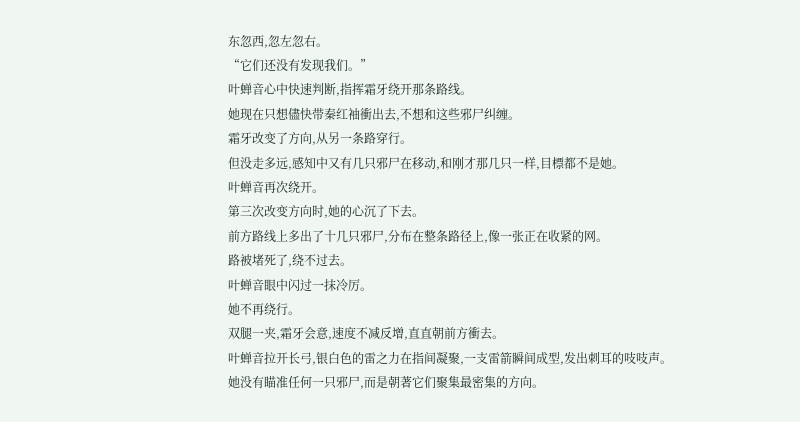东忽西,忽左忽右。
“它们还没有发现我们。”
叶蝉音心中快速判断,指挥霜牙绕开那条路线。
她现在只想儘快带秦红袖衝出去,不想和这些邪尸纠缠。
霜牙改变了方向,从另一条路穿行。
但没走多远,感知中又有几只邪尸在移动,和刚才那几只一样,目標都不是她。
叶蝉音再次绕开。
第三次改变方向时,她的心沉了下去。
前方路线上多出了十几只邪尸,分布在整条路径上,像一张正在收紧的网。
路被堵死了,绕不过去。
叶蝉音眼中闪过一抹冷厉。
她不再绕行。
双腿一夹,霜牙会意,速度不减反增,直直朝前方衝去。
叶蝉音拉开长弓,银白色的雷之力在指间凝聚,一支雷箭瞬间成型,发出刺耳的吱吱声。
她没有瞄准任何一只邪尸,而是朝著它们聚集最密集的方向。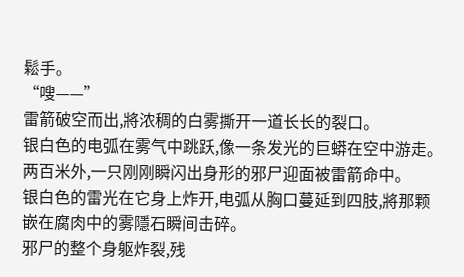鬆手。
“嗖——”
雷箭破空而出,將浓稠的白雾撕开一道长长的裂口。
银白色的电弧在雾气中跳跃,像一条发光的巨蟒在空中游走。
两百米外,一只刚刚瞬闪出身形的邪尸迎面被雷箭命中。
银白色的雷光在它身上炸开,电弧从胸口蔓延到四肢,將那颗嵌在腐肉中的雾隱石瞬间击碎。
邪尸的整个身躯炸裂,残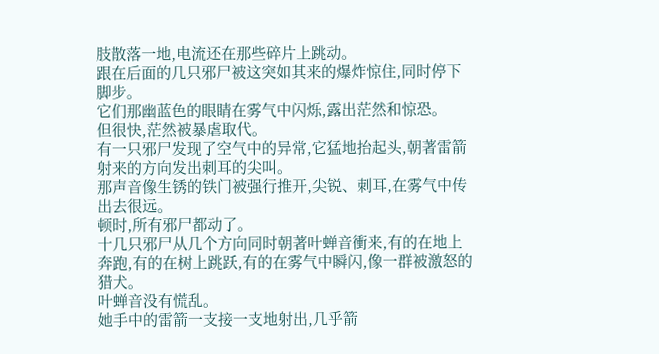肢散落一地,电流还在那些碎片上跳动。
跟在后面的几只邪尸被这突如其来的爆炸惊住,同时停下脚步。
它们那幽蓝色的眼睛在雾气中闪烁,露出茫然和惊恐。
但很快,茫然被暴虐取代。
有一只邪尸发现了空气中的异常,它猛地抬起头,朝著雷箭射来的方向发出刺耳的尖叫。
那声音像生锈的铁门被强行推开,尖锐、刺耳,在雾气中传出去很远。
顿时,所有邪尸都动了。
十几只邪尸从几个方向同时朝著叶蝉音衝来,有的在地上奔跑,有的在树上跳跃,有的在雾气中瞬闪,像一群被激怒的猎犬。
叶蝉音没有慌乱。
她手中的雷箭一支接一支地射出,几乎箭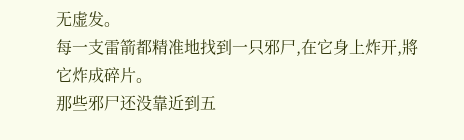无虚发。
每一支雷箭都精准地找到一只邪尸,在它身上炸开,將它炸成碎片。
那些邪尸还没靠近到五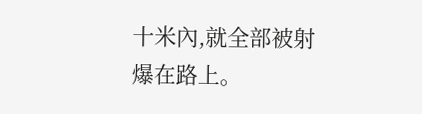十米內,就全部被射爆在路上。